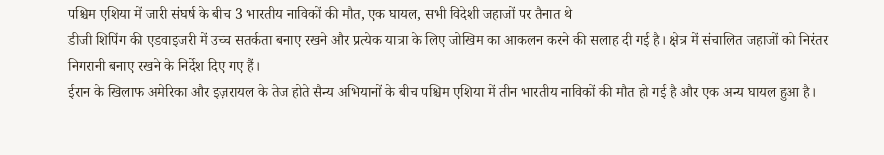पश्चिम एशिया में जारी संघर्ष के बीच 3 भारतीय नाविकों की मौत, एक घायल, सभी विदेशी जहाजों पर तैनात थे
डीजी शिपिंग की एडवाइजरी में उच्च सतर्कता बनाए रखने और प्रत्येक यात्रा के लिए जोखिम का आकलन करने की सलाह दी गई है। क्षेत्र में संचालित जहाजों को निरंतर निगरानी बनाए रखने के निर्देश दिए गए हैं।
ईरान के खिलाफ अमेरिका और इज़रायल के तेज होते सैन्य अभियानों के बीच पश्चिम एशिया में तीन भारतीय नाविकों की मौत हो गई है और एक अन्य घायल हुआ है।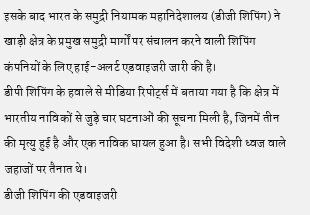इसके बाद भारत के समुद्री नियामक महानिदेशालय (डीजी शिपिंग) ने खाड़ी क्षेत्र के प्रमुख समुद्री मार्गों पर संचालन करने वाली शिपिंग कंपनियों के लिए हाई-अलर्ट एडवाइजरी जारी की है।
डीपी शिपिंग के हवाले से मीडिया रिपोर्ट्स में बताया गया है कि क्षेत्र में भारतीय नाविकों से जुड़े चार घटनाओं की सूचना मिली है, जिनमें तीन की मृत्यु हुई है और एक नाविक घायल हुआ है। सभी विदेशी ध्वज वाले जहाजों पर तैनात थे।
डीजी शिपिंग की एडवाइजरी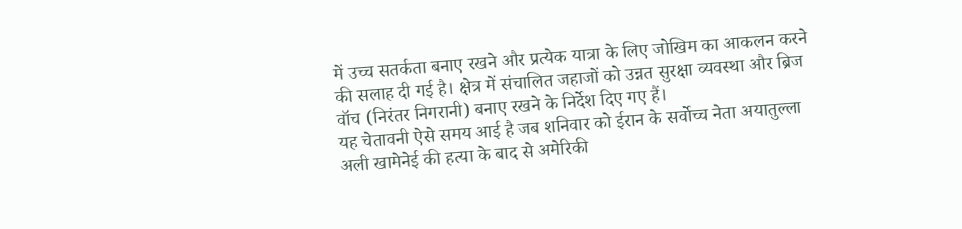में उच्च सतर्कता बनाए रखने और प्रत्येक यात्रा के लिए जोखिम का आकलन करने की सलाह दी गई है। क्षेत्र में संचालित जहाजों को उन्नत सुरक्षा व्यवस्था और ब्रिज वॉच (निरंतर निगरानी) बनाए रखने के निर्देश दिए गए हैं।
यह चेतावनी ऐसे समय आई है जब शनिवार को ईरान के सर्वोच्च नेता अयातुल्ला अली खामेनेई की हत्या के बाद से अमेरिकी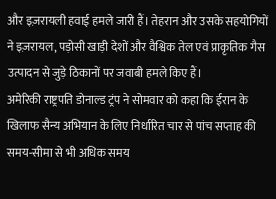और इज़रायली हवाई हमले जारी हैं। तेहरान और उसके सहयोगियों ने इज़रायल, पड़ोसी खाड़ी देशों और वैश्विक तेल एवं प्राकृतिक गैस उत्पादन से जुड़े ठिकानों पर जवाबी हमले किए हैं।
अमेरिकी राष्ट्रपति डोनाल्ड ट्रंप ने सोमवार को कहा कि ईरान के खिलाफ सैन्य अभियान के लिए निर्धारित चार से पांच सप्ताह की समय-सीमा से भी अधिक समय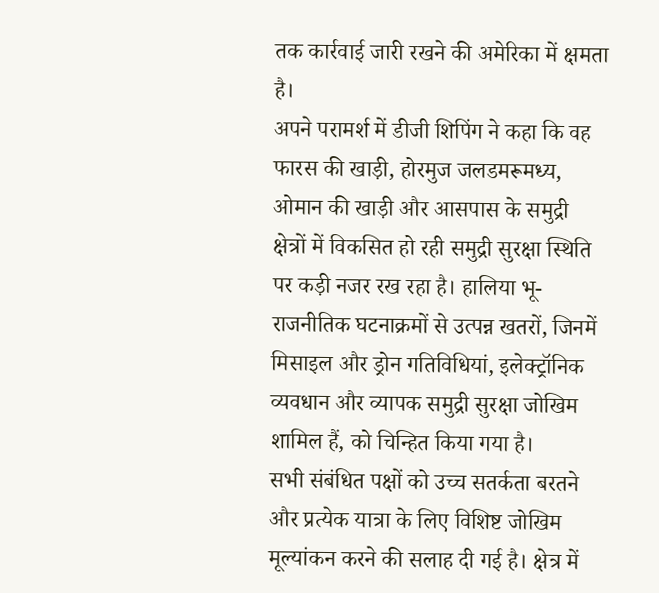तक कार्रवाई जारी रखने की अमेरिका में क्षमता है।
अपने परामर्श में डीजी शिपिंग ने कहा कि वह फारस की खाड़ी, होरमुज जलडमरूमध्य, ओमान की खाड़ी और आसपास के समुद्री क्षेत्रों में विकसित हो रही समुद्री सुरक्षा स्थिति पर कड़ी नजर रख रहा है। हालिया भू-राजनीतिक घटनाक्रमों से उत्पन्न खतरों, जिनमें मिसाइल और ड्रोन गतिविधियां, इलेक्ट्रॉनिक व्यवधान और व्यापक समुद्री सुरक्षा जोखिम शामिल हैं, को चिन्हित किया गया है।
सभी संबंधित पक्षों को उच्च सतर्कता बरतने और प्रत्येक यात्रा के लिए विशिष्ट जोखिम मूल्यांकन करने की सलाह दी गई है। क्षेत्र में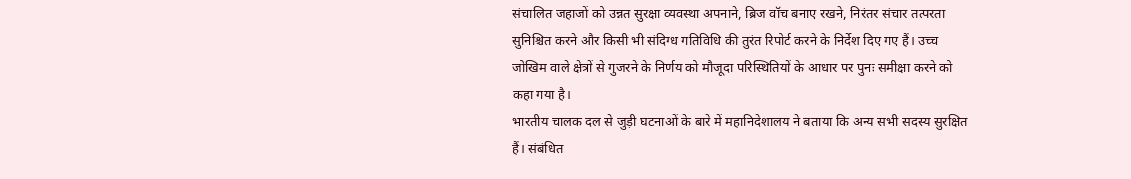संचालित जहाजों को उन्नत सुरक्षा व्यवस्था अपनाने, ब्रिज वॉच बनाए रखने, निरंतर संचार तत्परता सुनिश्चित करने और किसी भी संदिग्ध गतिविधि की तुरंत रिपोर्ट करने के निर्देश दिए गए हैं। उच्च जोखिम वाले क्षेत्रों से गुजरने के निर्णय को मौजूदा परिस्थितियों के आधार पर पुनः समीक्षा करने को कहा गया है।
भारतीय चालक दल से जुड़ी घटनाओं के बारे में महानिदेशालय ने बताया कि अन्य सभी सदस्य सुरक्षित हैं। संबंधित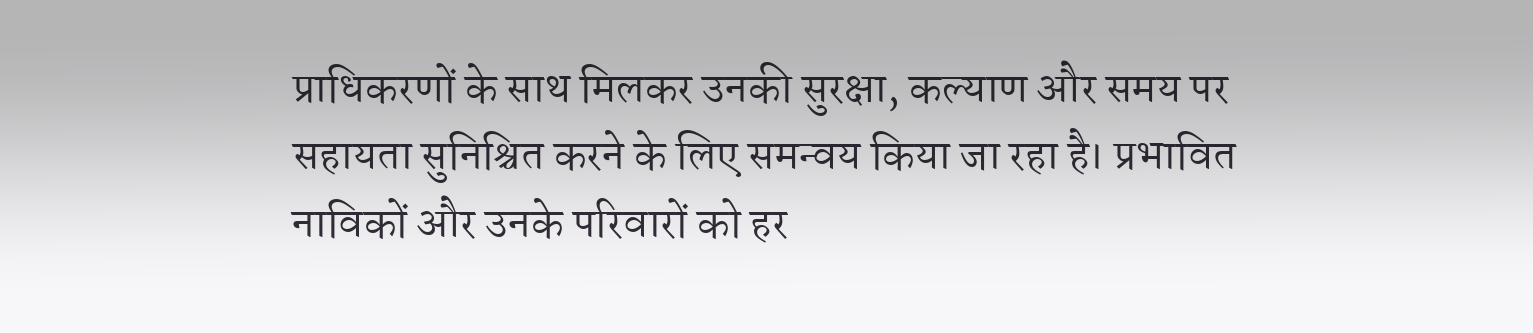प्राधिकरणों के साथ मिलकर उनकी सुरक्षा, कल्याण और समय पर सहायता सुनिश्चित करने के लिए समन्वय किया जा रहा है। प्रभावित नाविकों और उनके परिवारों को हर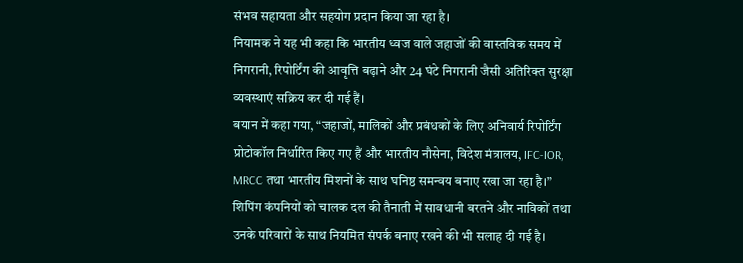संभव सहायता और सहयोग प्रदान किया जा रहा है।
नियामक ने यह भी कहा कि भारतीय ध्वज वाले जहाजों की वास्तविक समय में निगरानी, रिपोर्टिंग की आवृत्ति बढ़ाने और 24 घंटे निगरानी जैसी अतिरिक्त सुरक्षा व्यवस्थाएं सक्रिय कर दी गई हैं।
बयान में कहा गया, “जहाजों, मालिकों और प्रबंधकों के लिए अनिवार्य रिपोर्टिंग प्रोटोकॉल निर्धारित किए गए हैं और भारतीय नौसेना, विदेश मंत्रालय, IFC-IOR, MRCC तथा भारतीय मिशनों के साथ घनिष्ठ समन्वय बनाए रखा जा रहा है।”
शिपिंग कंपनियों को चालक दल की तैनाती में सावधानी बरतने और नाविकों तथा उनके परिवारों के साथ नियमित संपर्क बनाए रखने की भी सलाह दी गई है।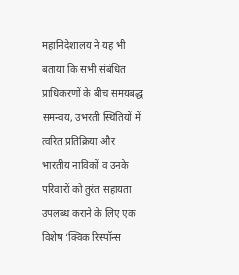महानिदेशालय ने यह भी बताया कि सभी संबंधित प्राधिकरणों के बीच समयबद्ध समन्वय, उभरती स्थितियों में त्वरित प्रतिक्रिया और भारतीय नाविकों व उनके परिवारों को तुरंत सहायता उपलब्ध कराने के लिए एक विशेष ‘क्विक रिस्पॉन्स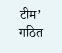टीम’ गठित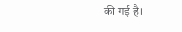की गई है।